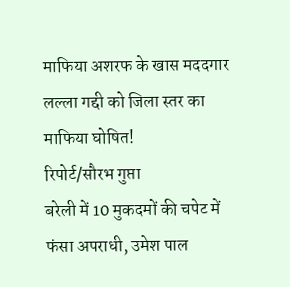माफिया अशरफ के खास मददगार लल्ला गद्दी को जिला स्तर का माफिया घोषित!
रिपोर्ट/सौरभ गुप्ता
बरेली में 10 मुकदमों की चपेट में फंसा अपराधी, उमेश पाल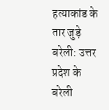हत्याकांड के तार जुड़े
बरेली: उत्तर प्रदेश के बरेली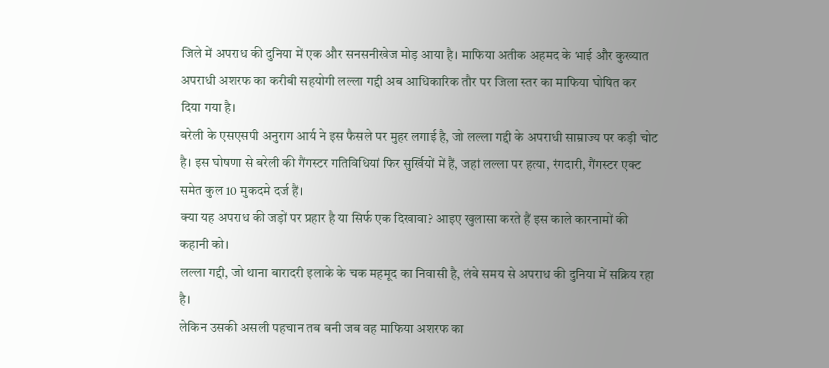जिले में अपराध की दुनिया में एक और सनसनीखेज मोड़ आया है। माफिया अतीक अहमद के भाई और कुख्यात अपराधी अशरफ का करीबी सहयोगी लल्ला गद्दी अब आधिकारिक तौर पर जिला स्तर का माफिया घोषित कर दिया गया है।
बरेली के एसएसपी अनुराग आर्य ने इस फैसले पर मुहर लगाई है, जो लल्ला गद्दी के अपराधी साम्राज्य पर कड़ी चोट है। इस घोषणा से बरेली की गैंगस्टर गतिविधियां फिर सुर्खियों में हैं, जहां लल्ला पर हत्या, रंगदारी, गैंगस्टर एक्ट समेत कुल 10 मुकदमे दर्ज हैं।
क्या यह अपराध की जड़ों पर प्रहार है या सिर्फ एक दिखावा? आइए खुलासा करते हैं इस काले कारनामों की कहानी को।
लल्ला गद्दी, जो थाना बारादरी इलाके के चक महमूद का निवासी है, लंबे समय से अपराध की दुनिया में सक्रिय रहा है।
लेकिन उसकी असली पहचान तब बनी जब वह माफिया अशरफ का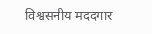विश्वसनीय मददगार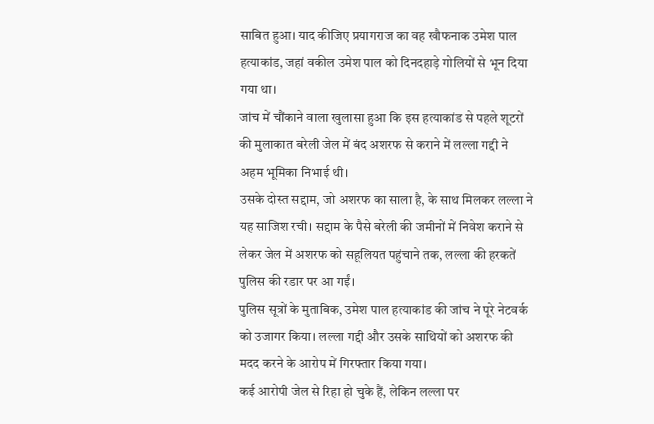साबित हुआ। याद कीजिए प्रयागराज का वह खौफनाक उमेश पाल हत्याकांड, जहां वकील उमेश पाल को दिनदहाड़े गोलियों से भून दिया गया था।
जांच में चौंकाने वाला खुलासा हुआ कि इस हत्याकांड से पहले शूटरों की मुलाकात बरेली जेल में बंद अशरफ से कराने में लल्ला गद्दी ने अहम भूमिका निभाई थी।
उसके दोस्त सद्दाम, जो अशरफ का साला है, के साथ मिलकर लल्ला ने यह साजिश रची। सद्दाम के पैसे बरेली की जमीनों में निवेश कराने से लेकर जेल में अशरफ को सहूलियत पहुंचाने तक, लल्ला की हरकतें पुलिस की रडार पर आ गईं।
पुलिस सूत्रों के मुताबिक, उमेश पाल हत्याकांड की जांच ने पूरे नेटवर्क को उजागर किया। लल्ला गद्दी और उसके साथियों को अशरफ की मदद करने के आरोप में गिरफ्तार किया गया।
कई आरोपी जेल से रिहा हो चुके हैं, लेकिन लल्ला पर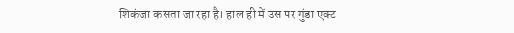शिकंजा कसता जा रहा है। हाल ही में उस पर गुंडा एक्ट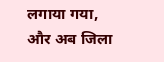लगाया गया, और अब जिला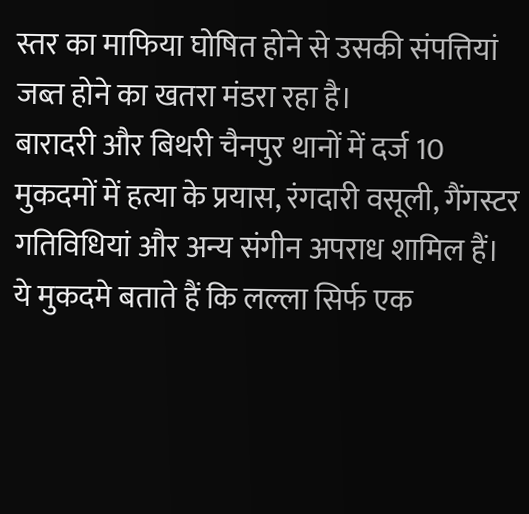स्तर का माफिया घोषित होने से उसकी संपत्तियां जब्त होने का खतरा मंडरा रहा है।
बारादरी और बिथरी चैनपुर थानों में दर्ज 10 मुकदमों में हत्या के प्रयास, रंगदारी वसूली, गैंगस्टर गतिविधियां और अन्य संगीन अपराध शामिल हैं। ये मुकदमे बताते हैं कि लल्ला सिर्फ एक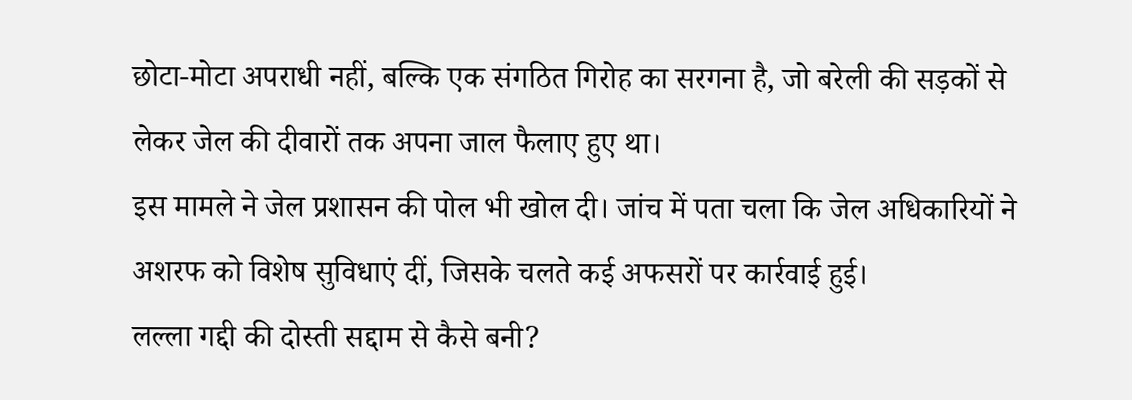छोटा-मोटा अपराधी नहीं, बल्कि एक संगठित गिरोह का सरगना है, जो बरेली की सड़कों से लेकर जेल की दीवारों तक अपना जाल फैलाए हुए था।
इस मामले ने जेल प्रशासन की पोल भी खोल दी। जांच में पता चला कि जेल अधिकारियों ने अशरफ को विशेष सुविधाएं दीं, जिसके चलते कई अफसरों पर कार्रवाई हुई।
लल्ला गद्दी की दोस्ती सद्दाम से कैसे बनी?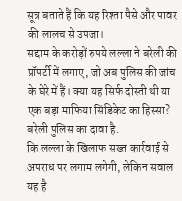सूत्र बताते हैं कि यह रिश्ता पैसे और पावर की लालच से उपजा।
सद्दाम के करोड़ों रुपये लल्ला ने बरेली की प्रॉपर्टी में लगाए, जो अब पुलिस की जांच के घेरे में हैं। क्या यह सिर्फ दोस्ती थी या एक बड़ा माफिया सिंडिकेट का हिस्सा? बरेली पुलिस का दावा है.
कि लल्ला के खिलाफ सख्त कार्रवाई से अपराध पर लगाम लगेगी, लेकिन सवाल यह है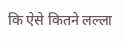कि ऐसे कितने लल्ला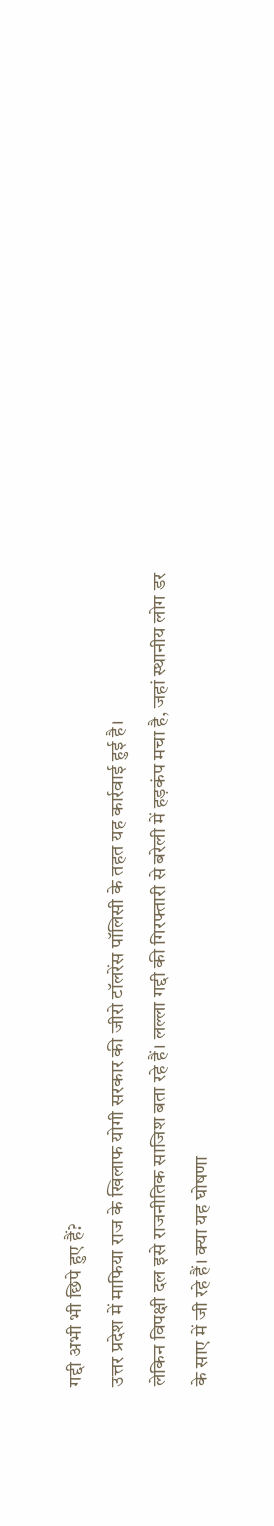गद्दी अभी भी छिपे हुए हैं?
उत्तर प्रदेश में माफिया राज के खिलाफ योगी सरकार की जीरो टॉलरेंस पॉलिसी के तहत यह कार्रवाई हुई है।
लेकिन विपक्षी दल इसे राजनीतिक साजिश बता रहे हैं। लल्ला गद्दी की गिरफ्तारी से बरेली में हड़कंप मचा है, जहां स्थानीय लोग डर के साए में जी रहे हैं। क्या यह घोषणा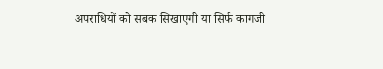अपराधियों को सबक सिखाएगी या सिर्फ कागजी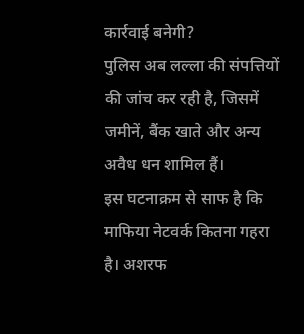कार्रवाई बनेगी?
पुलिस अब लल्ला की संपत्तियों की जांच कर रही है, जिसमें जमीनें, बैंक खाते और अन्य अवैध धन शामिल हैं।
इस घटनाक्रम से साफ है कि माफिया नेटवर्क कितना गहरा है। अशरफ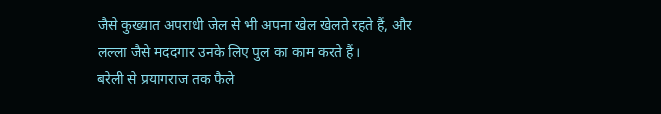जैसे कुख्यात अपराधी जेल से भी अपना खेल खेलते रहते हैं, और लल्ला जैसे मददगार उनके लिए पुल का काम करते हैं।
बरेली से प्रयागराज तक फैले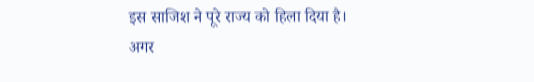इस साजिश ने पूरे राज्य को हिला दिया है। अगर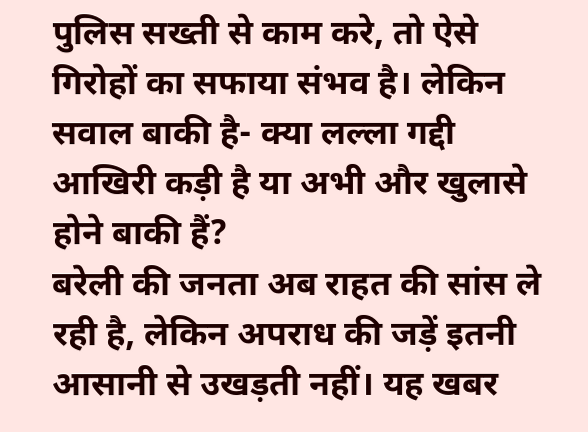पुलिस सख्ती से काम करे, तो ऐसे गिरोहों का सफाया संभव है। लेकिन सवाल बाकी है- क्या लल्ला गद्दी आखिरी कड़ी है या अभी और खुलासे होने बाकी हैं?
बरेली की जनता अब राहत की सांस ले रही है, लेकिन अपराध की जड़ें इतनी आसानी से उखड़ती नहीं। यह खबर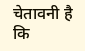चेतावनी है कि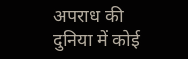अपराध की दुनिया में कोई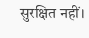सुरक्षित नहीं।